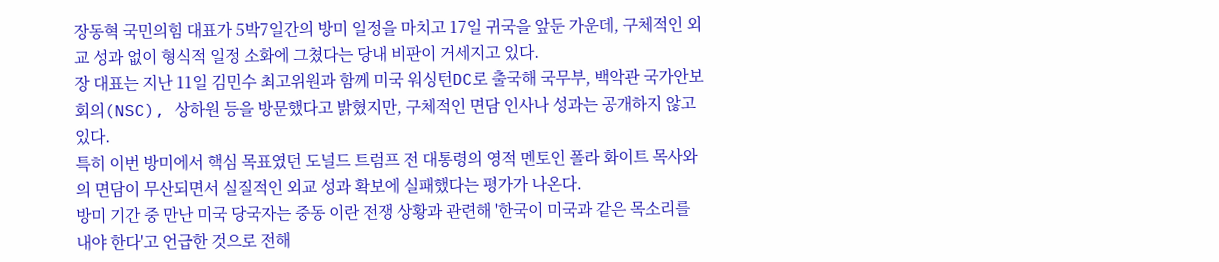장동혁 국민의힘 대표가 5박7일간의 방미 일정을 마치고 17일 귀국을 앞둔 가운데, 구체적인 외교 성과 없이 형식적 일정 소화에 그쳤다는 당내 비판이 거세지고 있다.
장 대표는 지난 11일 김민수 최고위원과 함께 미국 워싱턴DC로 출국해 국무부, 백악관 국가안보회의(NSC), 상하원 등을 방문했다고 밝혔지만, 구체적인 면담 인사나 성과는 공개하지 않고 있다.
특히 이번 방미에서 핵심 목표였던 도널드 트럼프 전 대통령의 영적 멘토인 폴라 화이트 목사와의 면담이 무산되면서 실질적인 외교 성과 확보에 실패했다는 평가가 나온다.
방미 기간 중 만난 미국 당국자는 중동 이란 전쟁 상황과 관련해 '한국이 미국과 같은 목소리를 내야 한다'고 언급한 것으로 전해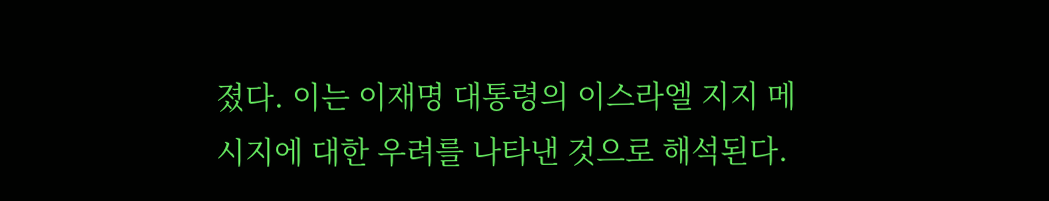졌다. 이는 이재명 대통령의 이스라엘 지지 메시지에 대한 우려를 나타낸 것으로 해석된다.